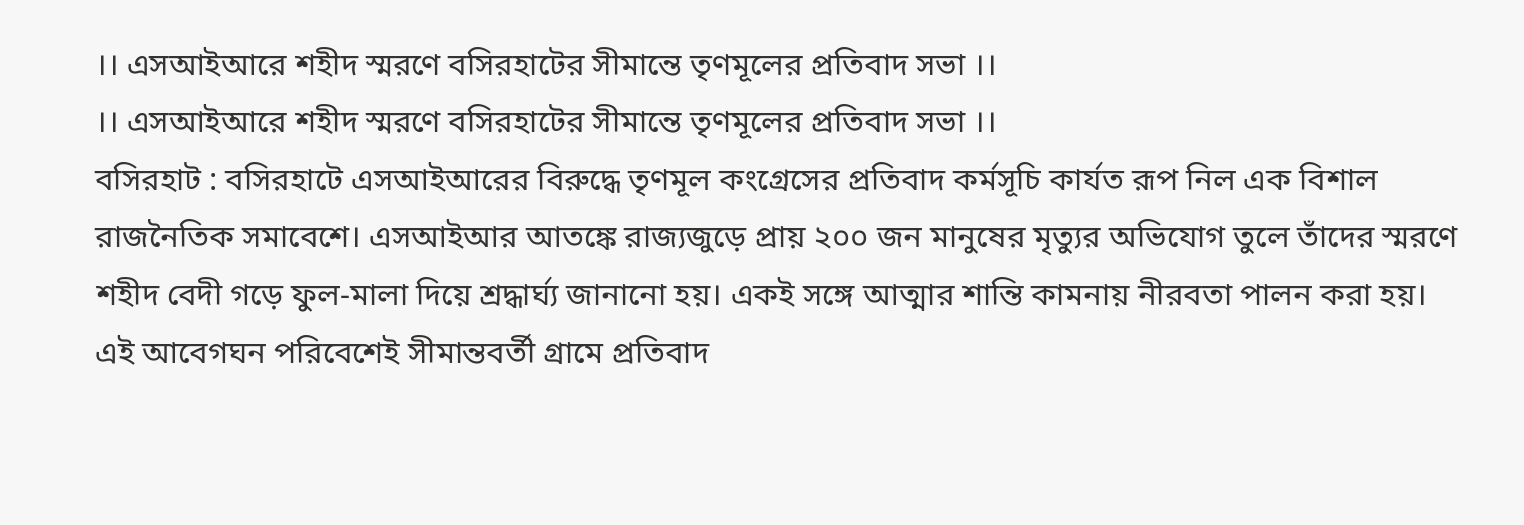।। এসআইআরে শহীদ স্মরণে বসিরহাটের সীমান্তে তৃণমূলের প্রতিবাদ সভা ।।
।। এসআইআরে শহীদ স্মরণে বসিরহাটের সীমান্তে তৃণমূলের প্রতিবাদ সভা ।।
বসিরহাট : বসিরহাটে এসআইআরের বিরুদ্ধে তৃণমূল কংগ্রেসের প্রতিবাদ কর্মসূচি কার্যত রূপ নিল এক বিশাল রাজনৈতিক সমাবেশে। এসআইআর আতঙ্কে রাজ্যজুড়ে প্রায় ২০০ জন মানুষের মৃত্যুর অভিযোগ তুলে তাঁদের স্মরণে শহীদ বেদী গড়ে ফুল-মালা দিয়ে শ্রদ্ধার্ঘ্য জানানো হয়। একই সঙ্গে আত্মার শান্তি কামনায় নীরবতা পালন করা হয়। এই আবেগঘন পরিবেশেই সীমান্তবর্তী গ্রামে প্রতিবাদ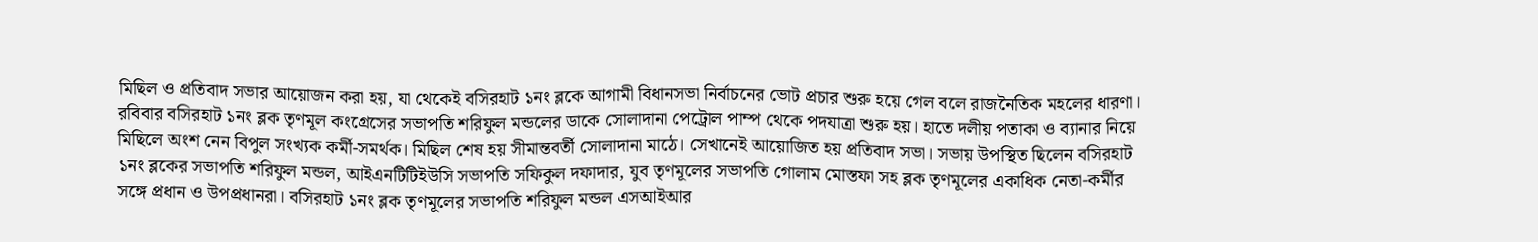মিছিল ও প্রতিবাদ সভার আয়োজন করা হয়, যা থেকেই বসিরহাট ১নং ব্লকে আগামী বিধানসভা নির্বাচনের ভোট প্রচার শুরু হয়ে গেল বলে রাজনৈতিক মহলের ধারণা।
রবিবার বসিরহাট ১নং ব্লক তৃণমূল কংগ্রেসের সভাপতি শরিফুল মন্ডলের ডাকে সোলাদানা পেট্রোল পাম্প থেকে পদযাত্রা শুরু হয়। হাতে দলীয় পতাকা ও ব্যানার নিয়ে মিছিলে অংশ নেন বিপুল সংখ্যক কর্মী-সমর্থক। মিছিল শেষ হয় সীমান্তবর্তী সোলাদানা মাঠে। সেখানেই আয়োজিত হয় প্রতিবাদ সভা। সভায় উপস্থিত ছিলেন বসিরহাট ১নং ব্লকের সভাপতি শরিফুল মন্ডল, আইএনটিটিইউসি সভাপতি সফিকুল দফাদার, যুব তৃণমূলের সভাপতি গোলাম মোস্তফা সহ ব্লক তৃণমূলের একাধিক নেতা-কর্মীর সঙ্গে প্রধান ও উপপ্রধানরা। বসিরহাট ১নং ব্লক তৃণমূলের সভাপতি শরিফুল মন্ডল এসআইআর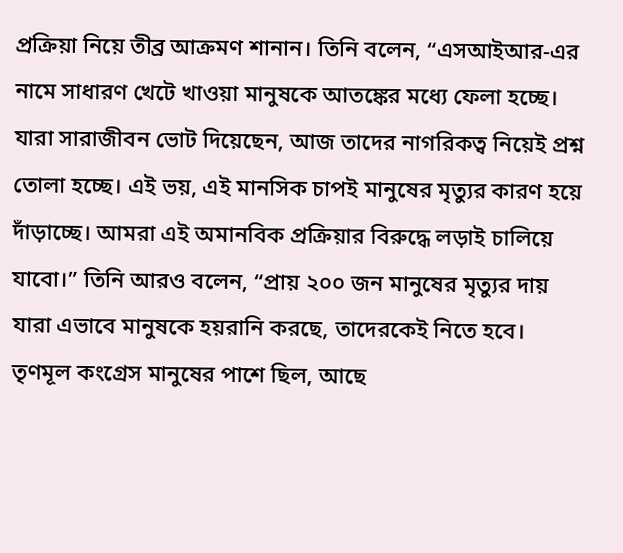প্রক্রিয়া নিয়ে তীব্র আক্রমণ শানান। তিনি বলেন, “এসআইআর-এর নামে সাধারণ খেটে খাওয়া মানুষকে আতঙ্কের মধ্যে ফেলা হচ্ছে। যারা সারাজীবন ভোট দিয়েছেন, আজ তাদের নাগরিকত্ব নিয়েই প্রশ্ন তোলা হচ্ছে। এই ভয়, এই মানসিক চাপই মানুষের মৃত্যুর কারণ হয়ে দাঁড়াচ্ছে। আমরা এই অমানবিক প্রক্রিয়ার বিরুদ্ধে লড়াই চালিয়ে যাবো।” তিনি আরও বলেন, “প্রায় ২০০ জন মানুষের মৃত্যুর দায় যারা এভাবে মানুষকে হয়রানি করছে, তাদেরকেই নিতে হবে। তৃণমূল কংগ্রেস মানুষের পাশে ছিল, আছে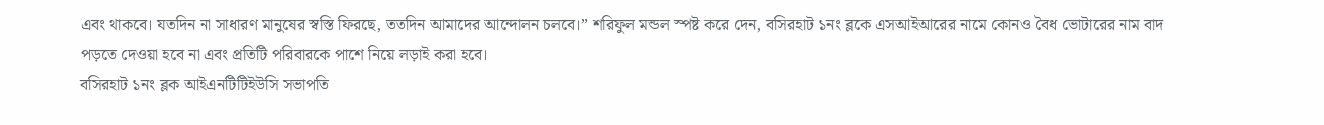এবং থাকবে। যতদিন না সাধারণ মানুষের স্বস্তি ফিরছে, ততদিন আমাদের আন্দোলন চলবে।” শরিফুল মন্ডল স্পষ্ট করে দেন, বসিরহাট ১নং ব্লকে এসআইআরের নামে কোনও বৈধ ভোটারের নাম বাদ পড়তে দেওয়া হবে না এবং প্রতিটি পরিবারকে পাশে নিয়ে লড়াই করা হবে।
বসিরহাট ১নং ব্লক আইএনটিটিইউসি সভাপতি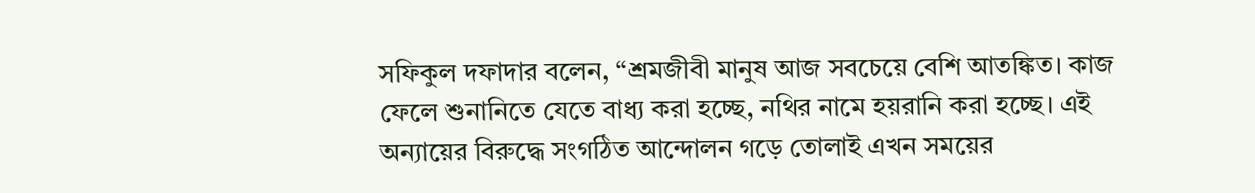সফিকুল দফাদার বলেন, “শ্রমজীবী মানুষ আজ সবচেয়ে বেশি আতঙ্কিত। কাজ ফেলে শুনানিতে যেতে বাধ্য করা হচ্ছে, নথির নামে হয়রানি করা হচ্ছে। এই অন্যায়ের বিরুদ্ধে সংগঠিত আন্দোলন গড়ে তোলাই এখন সময়ের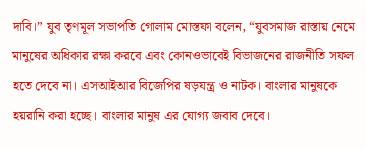দাবি।” যুব তৃণমূল সভাপতি গোলাম মোস্তফা বলেন, “যুবসমাজ রাস্তায় নেমে মানুষের অধিকার রক্ষা করবে এবং কোনওভাবেই বিভাজনের রাজনীতি সফল হতে দেবে না। এসআইআর বিজেপির ষড়যন্ত্র ও নাটক। বাংলার মানুষকে হয়রানি করা হচ্ছে। বাংলার মানুষ এর যোগ্য জবাব দেবে।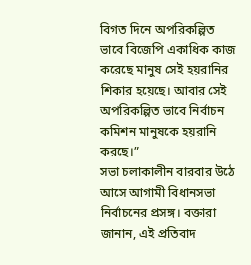বিগত দিনে অপরিকল্পিত ভাবে বিজেপি একাধিক কাজ করেছে মানুষ সেই হয়রানির শিকার হয়েছে। আবার সেই অপরিকল্পিত ভাবে নির্বাচন কমিশন মানুষকে হয়রানি করছে।”
সভা চলাকালীন বারবার উঠে আসে আগামী বিধানসভা নির্বাচনের প্রসঙ্গ। বক্তারা জানান, এই প্রতিবাদ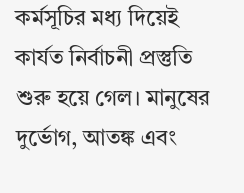কর্মসূচির মধ্য দিয়েই কার্যত নির্বাচনী প্রস্তুতি শুরু হয়ে গেল। মানুষের দুর্ভোগ, আতঙ্ক এবং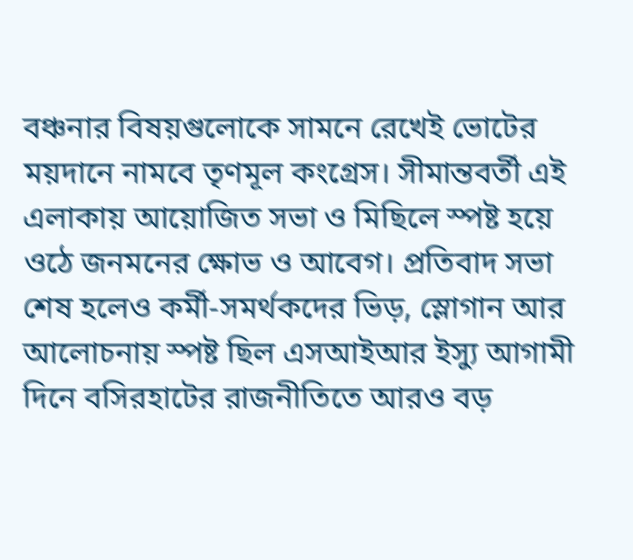বঞ্চনার বিষয়গুলোকে সামনে রেখেই ভোটের ময়দানে নামবে তৃণমূল কংগ্রেস। সীমান্তবর্তী এই এলাকায় আয়োজিত সভা ও মিছিলে স্পষ্ট হয়ে ওঠে জনমনের ক্ষোভ ও আবেগ। প্রতিবাদ সভা শেষ হলেও কর্মী-সমর্থকদের ভিড়, স্লোগান আর আলোচনায় স্পষ্ট ছিল এসআইআর ইস্যু আগামী দিনে বসিরহাটের রাজনীতিতে আরও বড়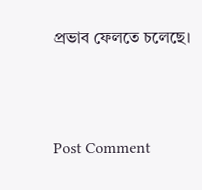প্রভাব ফেলতে চলেছে।



Post Comment